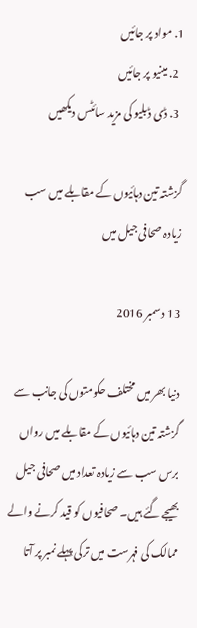1. مواد پر جائیں
  2. مینیو پر جائیں
  3. ڈی ڈبلیو کی مزید سائٹس دیکھیں

گزشتہ تین دہائیوں کے مقابلے میں سب زیادہ صحافی جیل میں

13 دسمبر 2016

دنیا بھر میں مختلف حکومتوں کی جانب سے گزشتہ تین دہائیوں کے مقابلے میں رواں برس سب سے زیادہ تعداد میں صحافی جیل بھیجے گئے ہیں۔ صحافیوں کو قید کرنے والے ممالک کی فہرست میں ترکی پہلے نمبر پر آتا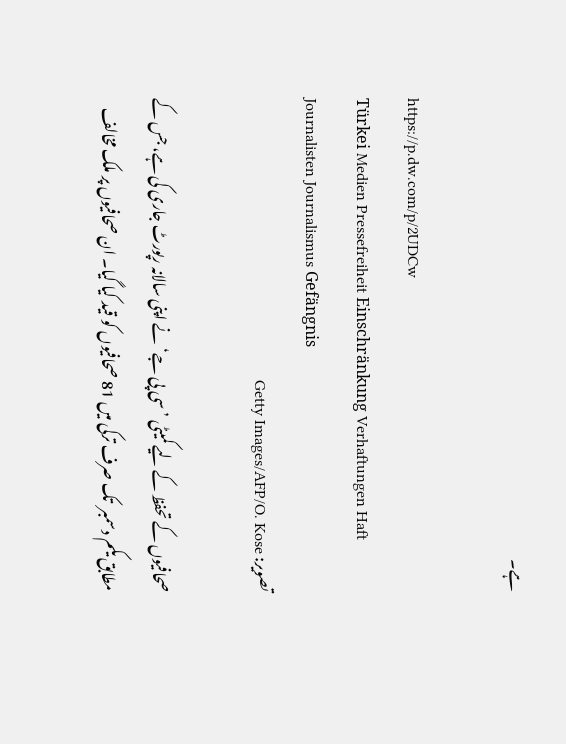ہے۔

https://p.dw.com/p/2UDCw
Türkei Medien Pressefreiheit Einschränkung Verhaftungen Haft Journalisten Journalismus Gefängnis
تصویر: Getty Images/AFP/O. Kose

صحافیوں کے تحفظ کے لیے کمیٹی ’سی پی جے‘ نے اپنی سالانہ رپورٹ جاری کی ہے، جس کے مطابق یکم دسمبر  تک صرف ترکی میں 81 صحافیوں کو قید کیا گیا۔ ان صحافیوں پر ملک مخالف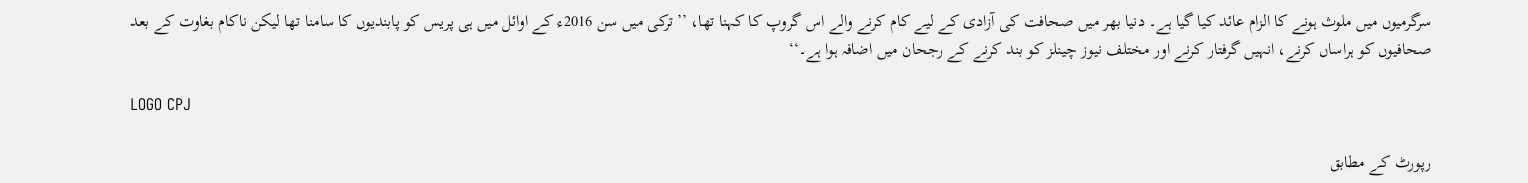سرگرمیوں میں ملوث ہونے کا الزام عائد کیا گیا ہے۔ دنیا بھر میں صحافت کی آزادی کے لیے کام کرنے والے اس گروپ کا کہنا تھا، ’’ترکی میں سن 2016ء کے اوائل میں ہی پریس کو پابندیوں کا سامنا تھا لیکن ناکام بغاوت کے بعد صحافیوں کو ہراساں کرنے، انہیں گرفتار کرنے اور مختلف نیوز چینلز کو بند کرنے کے رجحان میں اضافہ ہوا ہے۔‘‘

LOGO CPJ

رپورٹ کے مطابق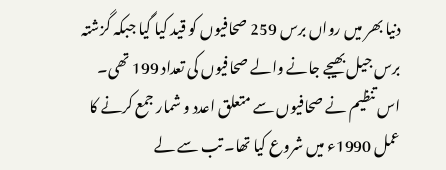دنیا بھر میں رواں برس 259 صحافیوں کو قید کیا گیا جبکہ گزشتہ برس جیل بھیجے جانے والے صحافیوں کی تعداد 199 تھی۔ اس تنظیم نے صحافیوں سے متعلق اعدد و شمار جمع کرنے کا عمل 1990ء میں شروع کیا تھا۔ تب سے لے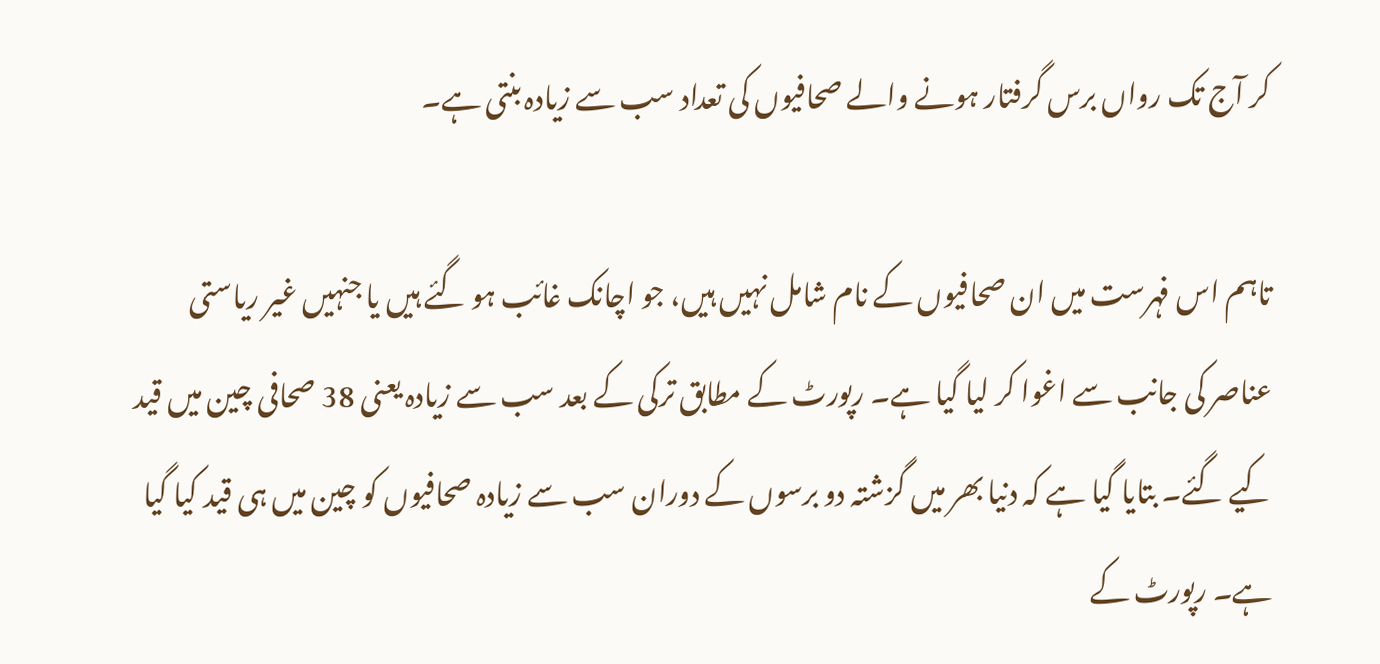کر آج تک رواں برس گرفتار ہونے والے صحافیوں کی تعداد سب سے زیادہ بنتی ہے۔

تاہم اس فہرست میں ان صحافیوں کے نام شامل نہیں ہیں، جو اچانک غائب ہو گئے ہیں یا جنہیں غیر ریاستی عناصر کی جانب سے اغوا کر لیا گیا ہے۔ رپورٹ کے مطابق ترکی کے بعد سب سے زیادہ یعنی 38 صحافی چین میں قید کیے گئے۔ بتایا گیا ہے کہ دنیا بھر میں گزشتہ دو برسوں کے دوران سب سے زیادہ صحافیوں کو چین میں ہی قید کیا گیا ہے۔ رپورٹ کے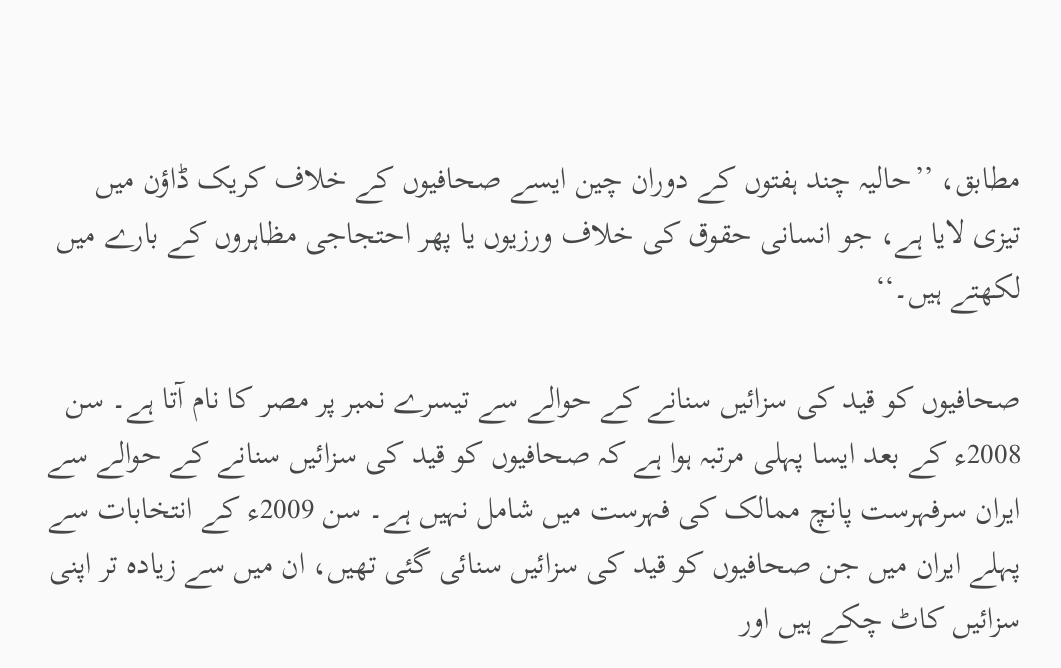مطابق، ’’حالیہ چند ہفتوں کے دوران چین ایسے صحافیوں کے خلاف کریک ڈاؤن میں تیزی لایا ہے، جو انسانی حقوق کی خلاف ورزیوں یا پھر احتجاجی مظاہروں کے بارے میں لکھتے ہیں۔‘‘

صحافیوں کو قید کی سزائیں سنانے کے حوالے سے تیسرے نمبر پر مصر کا نام آتا ہے۔ سن 2008ء کے بعد ایسا پہلی مرتبہ ہوا ہے کہ صحافیوں کو قید کی سزائیں سنانے کے حوالے سے ایران سرفہرست پانچ ممالک کی فہرست میں شامل نہیں ہے۔ سن 2009ء کے انتخابات سے پہلے ایران میں جن صحافیوں کو قید کی سزائیں سنائی گئی تھیں، ان میں سے زیادہ تر اپنی سزائیں کاٹ چکے ہیں اور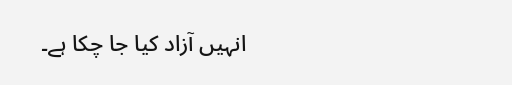انہیں آزاد کیا جا چکا ہے۔